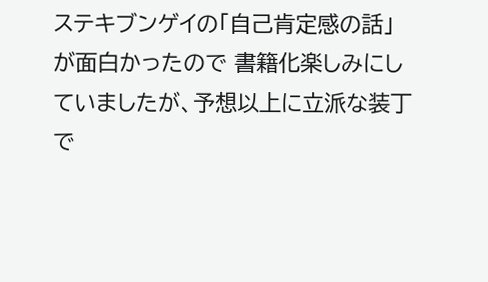ステキブンゲイの「自己肯定感の話」が面白かったので 書籍化楽しみにしていましたが、予想以上に立派な装丁で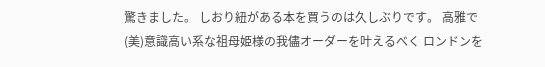驚きました。 しおり紐がある本を買うのは久しぶりです。 高雅で(美)意識高い系な祖母姫様の我儘オーダーを叶えるべく ロンドンを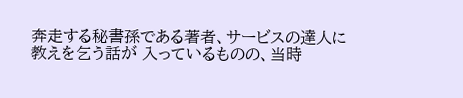奔走する秘書孫である著者、サービスの達人に教えを乞う話が 入っているものの、当時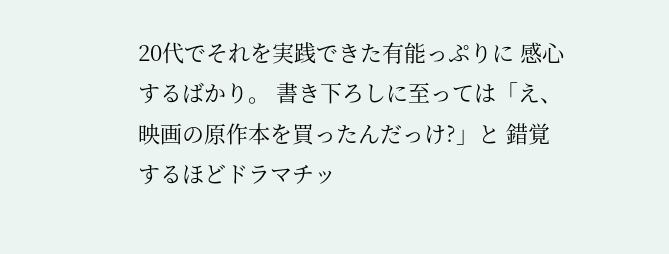20代でそれを実践できた有能っぷりに 感心するばかり。 書き下ろしに至っては「え、映画の原作本を買ったんだっけ?」と 錯覚するほどドラマチッ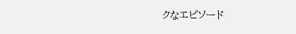クなエピソード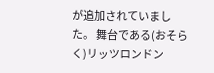が追加されていました。 舞台である(おそらく)リッツロンドン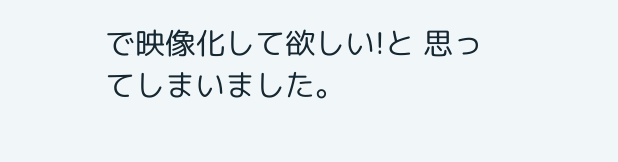で映像化して欲しい!と 思ってしまいました。